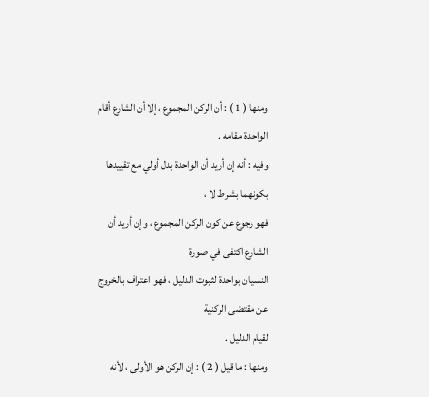ومنها ( 1 ) : أن الركن المجموع ، إلا أن الشارع أقام الواحدة مقامه .
وفيه : أنه إن أريد أن الواحدة بدل أولي مع تقييدها بكونهما بشرط لا ،
فهو رجوع عن كون الركن المجموع ، وإن أريد أن الشارع اكتفى في صورة
النسيان بواحدة لثبوت الدليل ، فهو اعتراف بالخروج عن مقتضى الركنية
لقيام الدليل .
ومنها : ما قيل ( 2 ) : إن الركن هو الأولى ، لأنه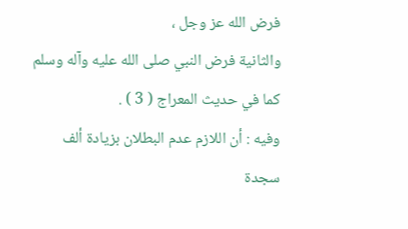فرض الله عز وجل ،
والثانية فرض النبي صلى الله عليه وآله وسلم كما في حديث المعراج ( 3 ) .
وفيه : أن اللازم عدم البطلان بزيادة ألف سجدة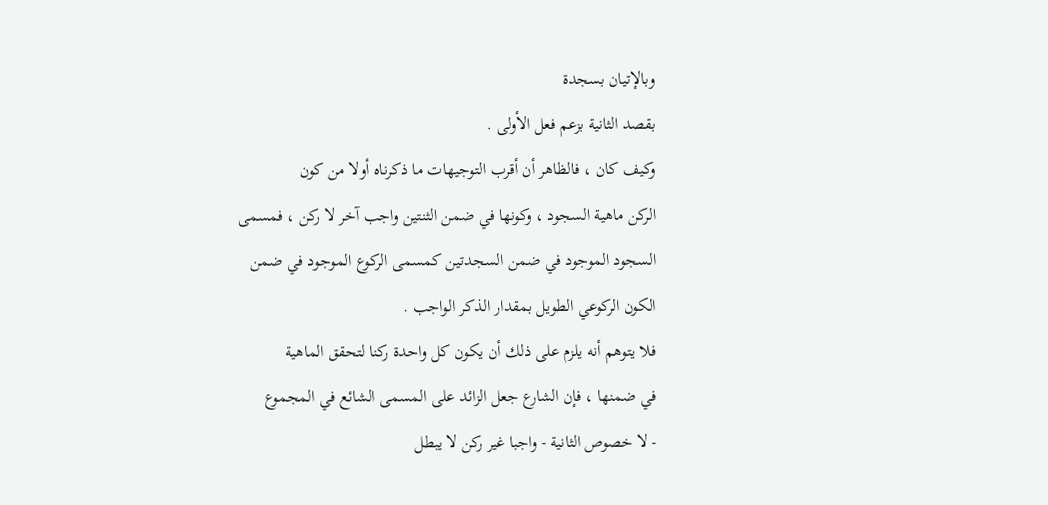وبالإتيان بسجدة
بقصد الثانية بزعم فعل الأولى .
وكيف كان ، فالظاهر أن أقرب التوجيهات ما ذكرناه أولا من كون
الركن ماهية السجود ، وكونها في ضمن الثنتين واجب آخر لا ركن ، فمسمى
السجود الموجود في ضمن السجدتين كمسمى الركوع الموجود في ضمن
الكون الركوعي الطويل بمقدار الذكر الواجب .
فلا يتوهم أنه يلزم على ذلك أن يكون كل واحدة ركنا لتحقق الماهية
في ضمنها ، فإن الشارع جعل الزائد على المسمى الشائع في المجموع
- لا خصوص الثانية - واجبا غير ركن لا يبطل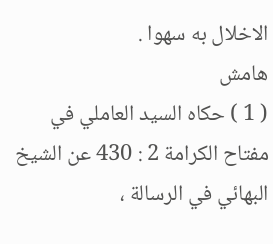الاخلال به سهوا .
هامش
( 1 ) حكاه السيد العاملي في مفتاح الكرامة 2 : 430 عن الشيخ البهائي في الرسالة ،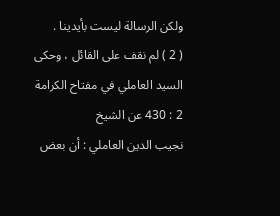ولكن الرسالة ليست بأيدينا .
( 2 ) لم نقف على القائل ، وحكى السيد العاملي في مفتاح الكرامة 2 : 430 عن الشيخ
نجيب الدين العاملي : أن بعض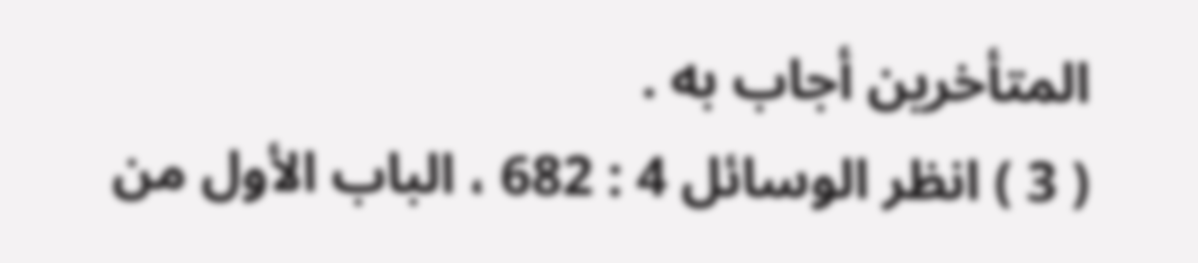المتأخرين أجاب به .
( 3 ) انظر الوسائل 4 : 682 ، الباب الأول من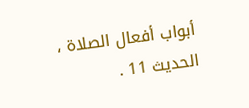أبواب أفعال الصلاة ، الحديث 11 .